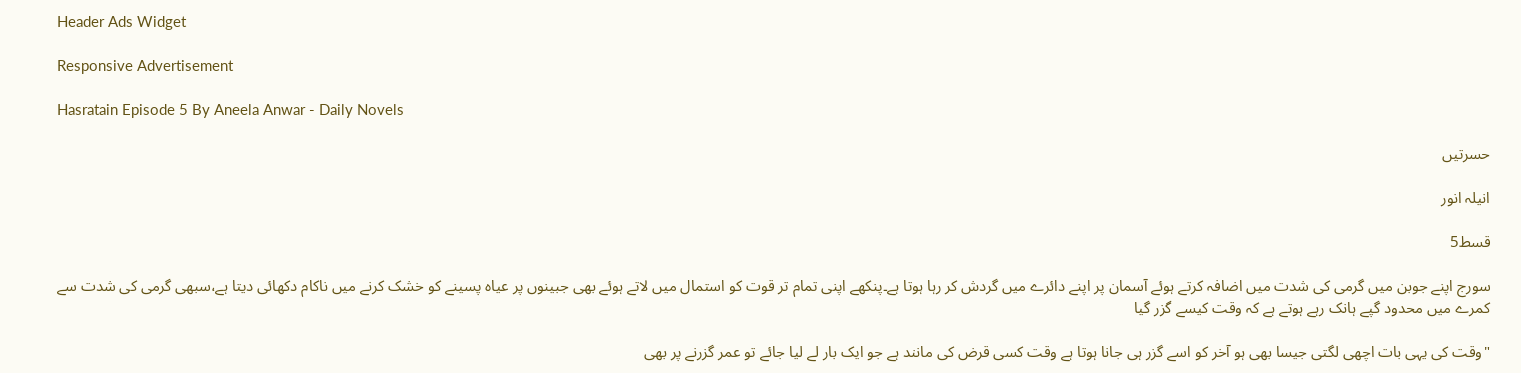Header Ads Widget

Responsive Advertisement

Hasratain Episode 5 By Aneela Anwar - Daily Novels

حسرتیں

انیلہ انور

قسط5

سورج اپنے جوبن میں گرمی کی شدت میں اضافہ کرتے ہوئے آسمان پر اپنے دائرے میں گردش کر رہا ہوتا ہے۔پنکھے اپنی تمام تر قوت کو استمال میں لاتے ہوئے بھی جبینوں پر عیاہ پسینے کو خشک کرنے میں ناکام دکھائی دیتا ہے،سبھی گرمی کی شدت سے کمرے میں محدود گپے ہانک رہے ہوتے ہے کہ وقت کیسے گزر گیا

"وقت کی یہی بات اچھی لگتی جیسا بھی ہو آخر کو اسے گزر ہی جانا ہوتا ہے وقت کسی قرض کی مانند ہے جو ایک بار لے لیا جائے تو عمر گزرنے پر بھی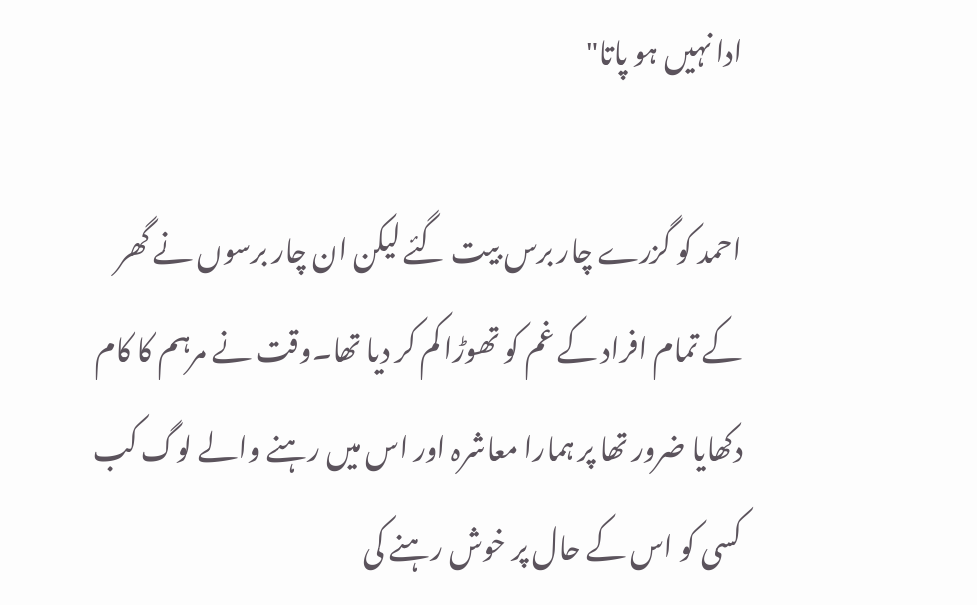ادا نہیں ہو پاتا"

احمد کو گزرے چار برس بیت گئے لیکن ان چار برسوں نے گھر کے تمام افراد کے غم کو تھوڑا کم کر دیا تھا۔وقت نے مرہم کا کام دکھایا ضرور تھا پر ہمارا معاشرہ اور اس میں رہنے والے لوگ کب کسی کو اس کے حال پر خوش رہنے کی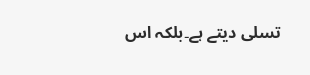تسلی دیتے ہے۔بلکہ اس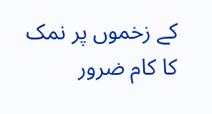کے زخموں پر نمک کا کام ضرور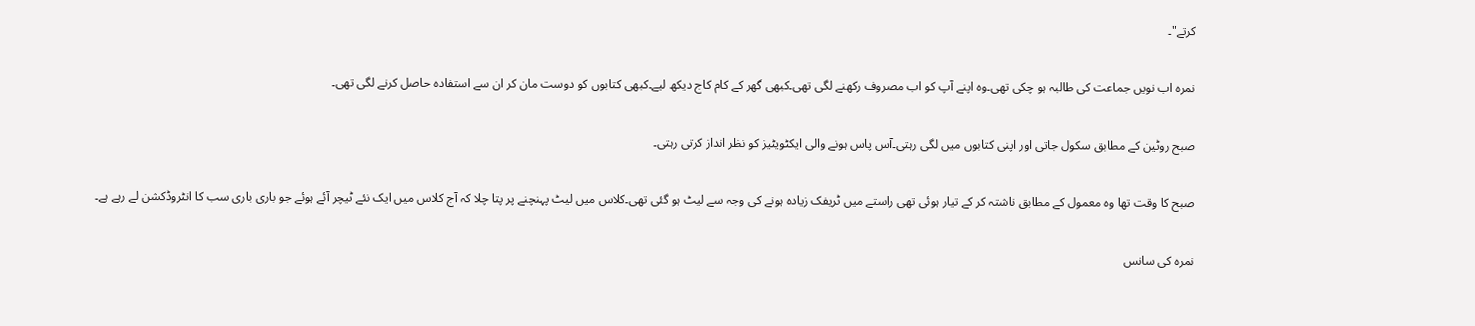کرتے"۔

نمرہ اب نویں جماعت کی طالبہ ہو چکی تھی۔وہ اپنے آپ کو اب مصروف رکھنے لگی تھی۔کبھی گھر کے کام کاج دیکھ لیے۔کبھی کتابوں کو دوست مان کر ان سے استفادہ حاصل کرنے لگی تھی۔

صبح روٹین کے مطابق سکول جاتی اور اپنی کتابوں میں لگی رہتی۔آس پاس ہونے والی ایکٹویٹیز کو نظر انداز کرتی رہتی۔

صبح کا وقت تھا وہ معمول کے مطابق ناشتہ کر کے تیار ہوئی تھی راستے میں ٹریفک زیادہ ہونے کی وجہ سے لیٹ ہو گئی تھی۔کلاس میں لیٹ پہنچنے پر پتا چلا کہ آج کلاس میں ایک نئے ٹیچر آئے ہوئے جو باری باری سب کا انٹروڈکشن لے رہے ہے۔

نمرہ کی سانس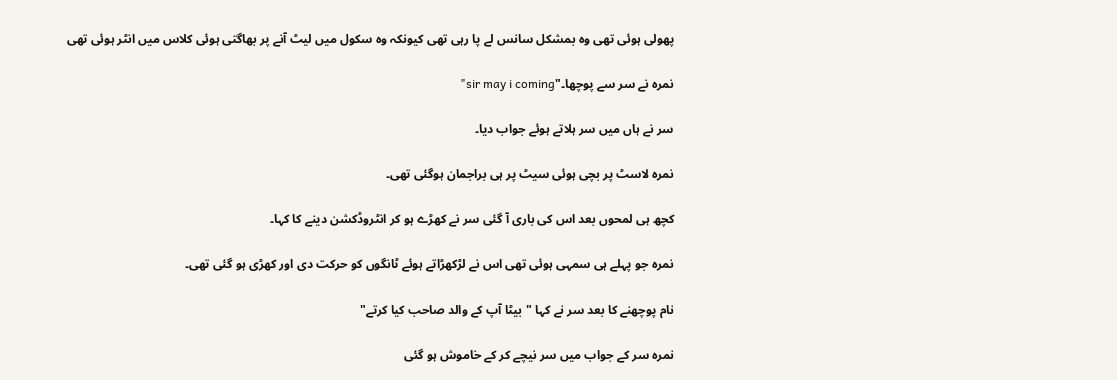پھولی ہوئی تھی وہ بمشکل سانس لے پا رہی تھی کیونکہ وہ سکول میں لیٹ آنے پر بھاگتی ہوئی کلاس میں انٹر ہوئی تھی

نمرہ نے سر سے پوچھا۔"sir may i coming"

سر نے ہاں میں سر ہلاتے ہوئے جواب دیا۔

نمرہ لاسٹ پر بچی ہوئی سیٹ پر ہی براجمان ہوگئی تھی۔

کچھ ہی لمحوں بعد اس کی باری آ گئی سر نے کھڑے ہو کر انٹروڈکشن دینے کا کہا۔

نمرہ جو پہلے ہی سمہی ہوئی تھی اس نے لڑکھڑاتے ہوئے ٹانگوں کو حرکت دی اور کھڑی ہو گئی تھی۔

نام پوچھنے کا بعد سر نے کہا "بیٹا آپ کے والد صاحب کیا کرتے"

نمرہ سر کے جواب میں سر نیچے کر کے خاموش ہو گئی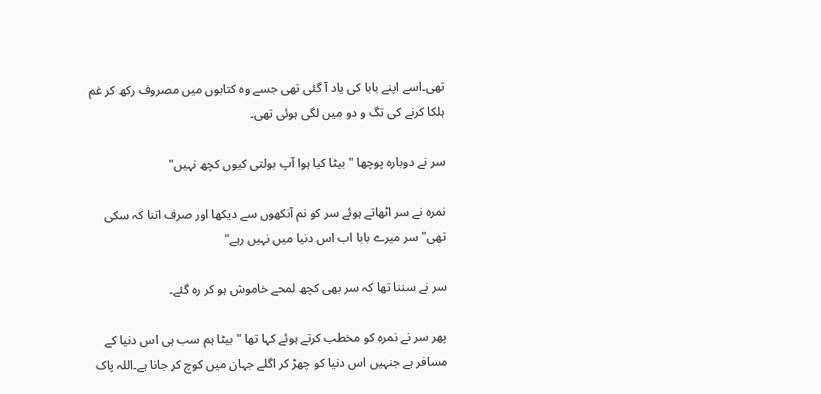تھی۔اسے اپنے بابا کی یاد آ گئی تھی جسے وہ کتابوں میں مصروف رکھ کر غم ہلکا کرنے کی تگ و دو میں لگی ہوئی تھی۔

سر نے دوبارہ پوچھا " بیٹا کیا ہوا آپ بولتی کیوں کچھ نہیں"

نمرہ نے سر اٹھاتے ہوئے سر کو نم آنکھوں سے دیکھا اور صرف اتنا کہ سکی تھی" سر میرے بابا اب اس دنیا میں نہیں رہے"

سر نے سننا تھا کہ سر بھی کچھ لمحے خاموش ہو کر رہ گئے۔

پھر سر نے نمرہ کو مخطب کرتے ہوئے کہا تھا " بیٹا ہم سب ہی اس دنیا کے مسافر ہے جنہیں اس دنیا کو چھڑ کر اگلے جہان میں کوچ کر جانا ہے۔اللہ پاک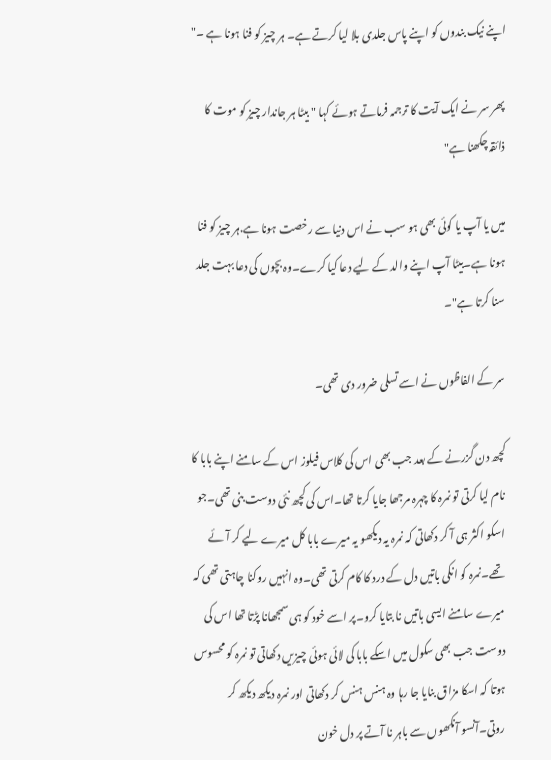اپنے نیک بندوں کو اپنے پاس جلدی بلا لیا کرتے ہے۔ ہر چیز کو فنا ہونا ہے ۔"

پھر سر نے ایک آیت کا ترجمہ فرماتے ہوئے کہا " بیٹا ہر جاندار چیز کو موت کا ذائقہ چکھنا ہے"

میں یا آپ یا کوئی بھی ہو سب نے اس دنیا سے رخصت ہونا ہے.ہر چیز کو فنا ہونا ہے۔بیٹا آپ اپنے والد کے لیے دعا کیا کرے۔وہ بچوں کی دعا بہت جلد سنا کرتا ہے"۔

سر کے الفاظوں نے اسے تسلی ضرور دی تھی۔

کچھ دن گزرنے کے بعد جب بھی اس کی کلاس فیلوز اس کے سامنے اپنے بابا کا نام لیا کرتی تو نمرہ کا چہرہ مرجھا جایا کرتا تھا۔اس کی کچھ نئی دوست بنی تھی۔جو اسکو اکثر ہی آ کر دکھاتی کہ نمرہ یہ دیکھو یہ میرے بابا کل میرے لیے کر آئے تھے۔نمرہ کو انکی باتیں دل کے درد کا کام کرتی تھی۔وہ انہیں روکنا چاہتی تھی کہ میرے سامنے ایسی باتیں نا بتایا کرو۔پر اسے خود کو ہی سمجھانا پڑتا تھا اس کی دوست جب بھی سکول میں اسکے بابا کی لائی ہوئی چیزیں دکھاتی تو نمرہ کو محسوس ہوتا کہ اسکا مزاق بنایا جا رہا وہ ہنس ہنس کر دکھاتی اور نمرہ دیکھ دیکھ کر روتی۔آنسو آنکھوں سے باہر نا آتے پر دل خون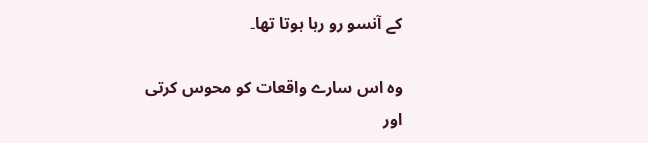کے آنسو رو رہا ہوتا تھا۔

وہ اس سارے واقعات کو محوس کرتی اور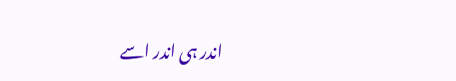اندر ہی اندر اسے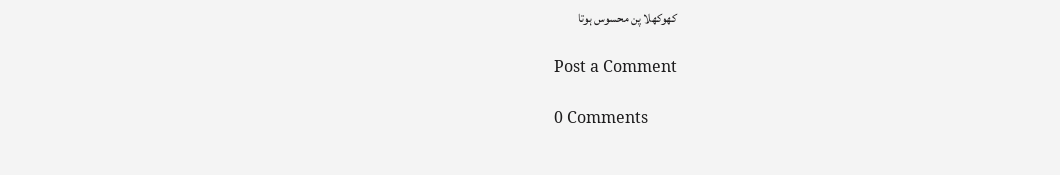کھوکھلا پن محسوس ہوتا

Post a Comment

0 Comments